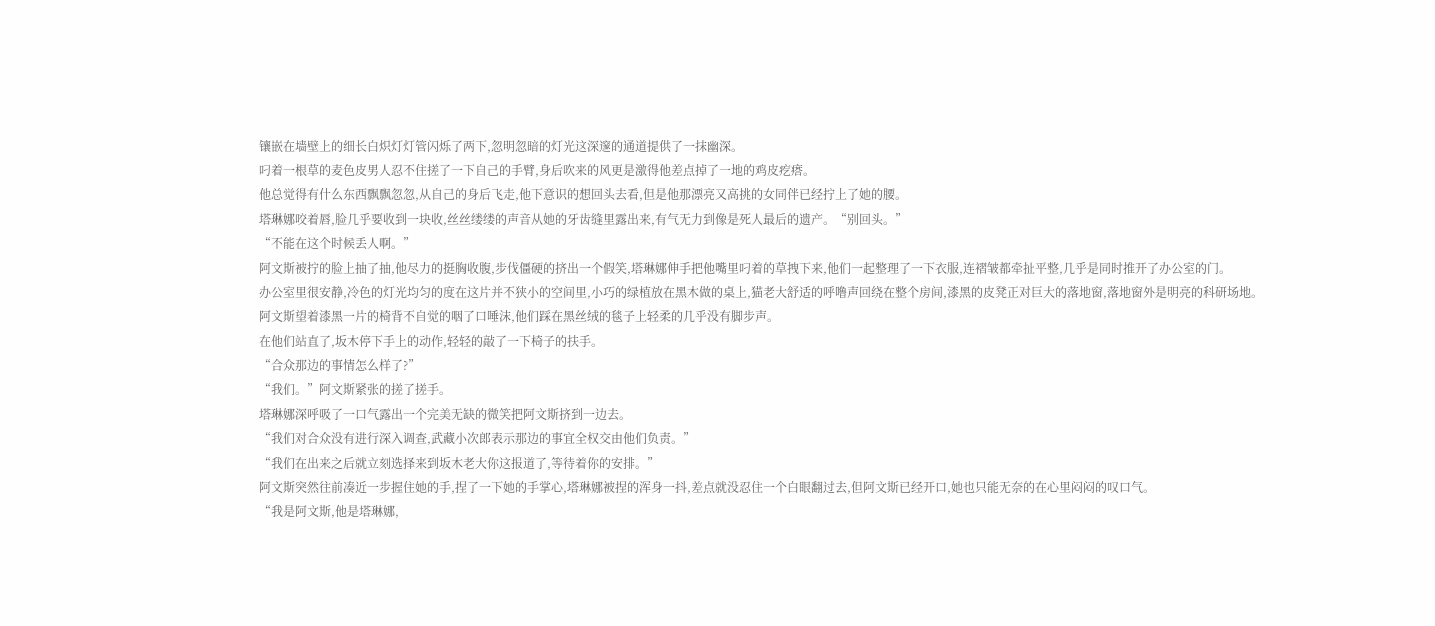镶嵌在墙壁上的细长白炽灯灯管闪烁了两下,忽明忽暗的灯光这深邃的通道提供了一抹幽深。
叼着一根草的麦色皮男人忍不住搓了一下自己的手臂,身后吹来的风更是激得他差点掉了一地的鸡皮疙瘩。
他总觉得有什么东西飘飘忽忽,从自己的身后飞走,他下意识的想回头去看,但是他那漂亮又高挑的女同伴已经拧上了她的腰。
塔琳娜咬着唇,脸几乎要收到一块收,丝丝缕缕的声音从她的牙齿缝里露出来,有气无力到像是死人最后的遗产。“别回头。”
“不能在这个时候丢人啊。”
阿文斯被拧的脸上抽了抽,他尽力的挺胸收腹,步伐僵硬的挤出一个假笑,塔琳娜伸手把他嘴里叼着的草拽下来,他们一起整理了一下衣服,连褶皱都牵扯平整,几乎是同时推开了办公室的门。
办公室里很安静,冷色的灯光均匀的度在这片并不狭小的空间里,小巧的绿植放在黑木做的桌上,猫老大舒适的呼噜声回绕在整个房间,漆黑的皮凳正对巨大的落地窗,落地窗外是明亮的科研场地。
阿文斯望着漆黑一片的椅背不自觉的咽了口唾沫,他们踩在黑丝绒的毯子上轻柔的几乎没有脚步声。
在他们站直了,坂木停下手上的动作,轻轻的敲了一下椅子的扶手。
“合众那边的事情怎么样了?”
“我们。”阿文斯紧张的搓了搓手。
塔琳娜深呼吸了一口气露出一个完美无缺的微笑把阿文斯挤到一边去。
“我们对合众没有进行深入调查,武藏小次郎表示那边的事宜全权交由他们负责。”
“我们在出来之后就立刻选择来到坂木老大你这报道了,等待着你的安排。”
阿文斯突然往前凑近一步握住她的手,捏了一下她的手掌心,塔琳娜被捏的浑身一抖,差点就没忍住一个白眼翻过去,但阿文斯已经开口,她也只能无奈的在心里闷闷的叹口气。
“我是阿文斯,他是塔琳娜,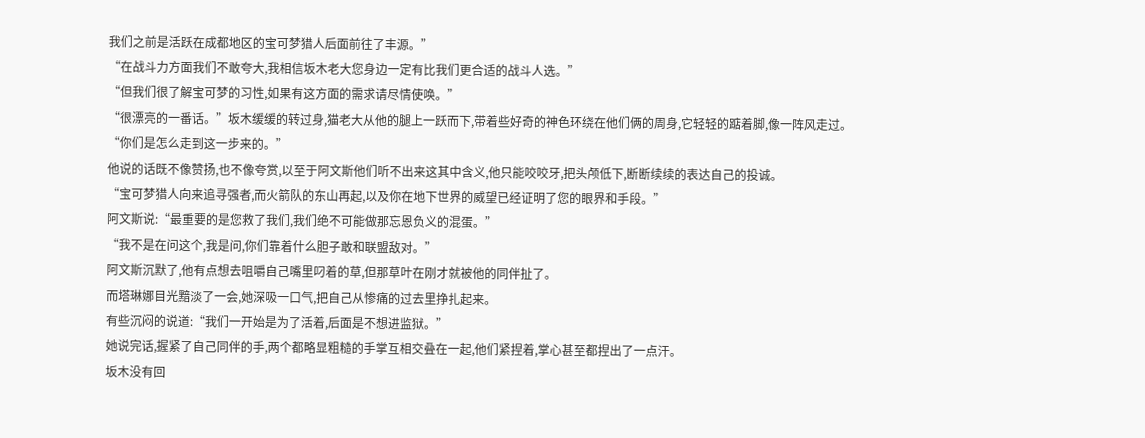我们之前是活跃在成都地区的宝可梦猎人后面前往了丰源。”
“在战斗力方面我们不敢夸大,我相信坂木老大您身边一定有比我们更合适的战斗人选。”
“但我们很了解宝可梦的习性,如果有这方面的需求请尽情使唤。”
“很漂亮的一番话。”坂木缓缓的转过身,猫老大从他的腿上一跃而下,带着些好奇的神色环绕在他们俩的周身,它轻轻的踮着脚,像一阵风走过。
“你们是怎么走到这一步来的。”
他说的话既不像赞扬,也不像夸赏,以至于阿文斯他们听不出来这其中含义,他只能咬咬牙,把头颅低下,断断续续的表达自己的投诚。
“宝可梦猎人向来追寻强者,而火箭队的东山再起,以及你在地下世界的威望已经证明了您的眼界和手段。”
阿文斯说:“最重要的是您救了我们,我们绝不可能做那忘恩负义的混蛋。”
“我不是在问这个,我是问,你们靠着什么胆子敢和联盟敌对。”
阿文斯沉默了,他有点想去咀嚼自己嘴里叼着的草,但那草叶在刚才就被他的同伴扯了。
而塔琳娜目光黯淡了一会,她深吸一口气,把自己从惨痛的过去里挣扎起来。
有些沉闷的说道:“我们一开始是为了活着,后面是不想进监狱。”
她说完话,握紧了自己同伴的手,两个都略显粗糙的手掌互相交叠在一起,他们紧捏着,掌心甚至都捏出了一点汗。
坂木没有回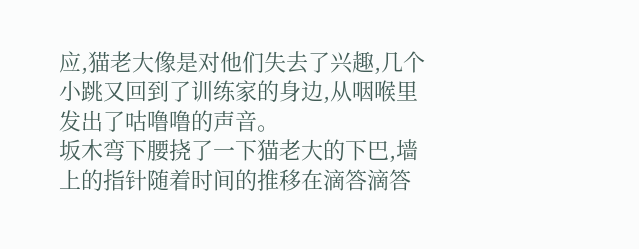应,猫老大像是对他们失去了兴趣,几个小跳又回到了训练家的身边,从咽喉里发出了咕噜噜的声音。
坂木弯下腰挠了一下猫老大的下巴,墙上的指针随着时间的推移在滴答滴答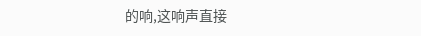的响,这响声直接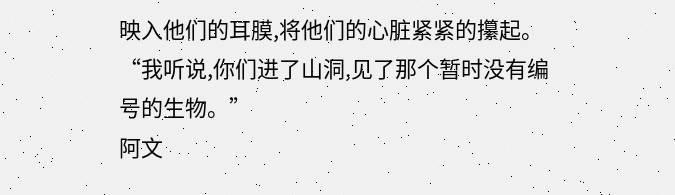映入他们的耳膜,将他们的心脏紧紧的攥起。
“我听说,你们进了山洞,见了那个暂时没有编号的生物。”
阿文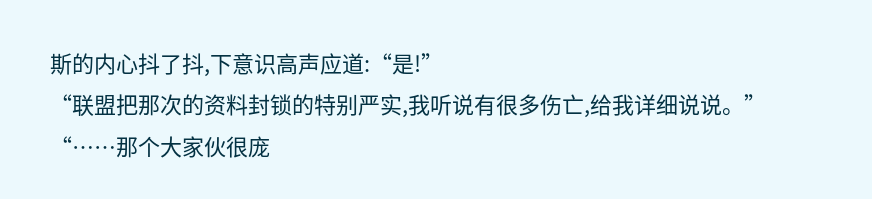斯的内心抖了抖,下意识高声应道:“是!”
“联盟把那次的资料封锁的特别严实,我听说有很多伤亡,给我详细说说。”
“……那个大家伙很庞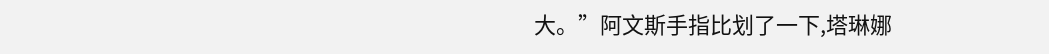大。”阿文斯手指比划了一下,塔琳娜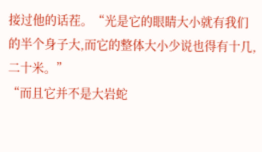接过他的话茬。“光是它的眼睛大小就有我们的半个身子大,而它的整体大小少说也得有十几,二十米。”
“而且它并不是大岩蛇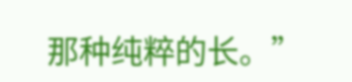那种纯粹的长。”